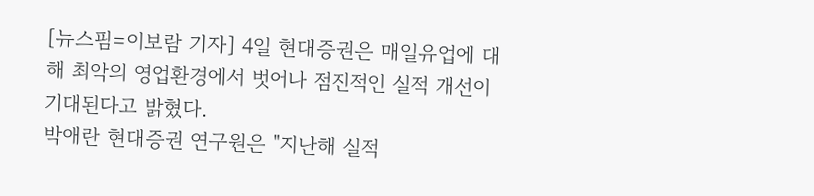[뉴스핌=이보람 기자] 4일 현대증권은 매일유업에 대해 최악의 영업환경에서 벗어나 점진적인 실적 개선이 기대된다고 밝혔다.
박애란 현대증권 연구원은 "지난해 실적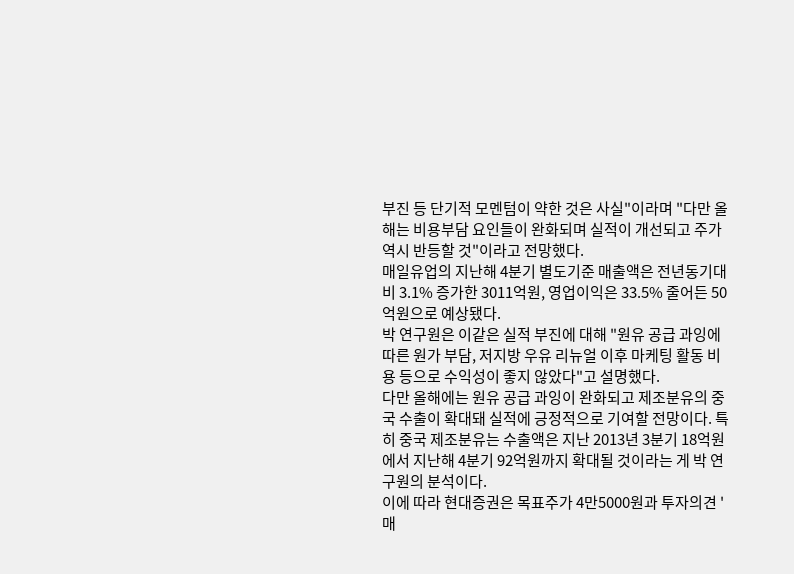부진 등 단기적 모멘텀이 약한 것은 사실"이라며 "다만 올해는 비용부담 요인들이 완화되며 실적이 개선되고 주가역시 반등할 것"이라고 전망했다.
매일유업의 지난해 4분기 별도기준 매출액은 전년동기대비 3.1% 증가한 3011억원, 영업이익은 33.5% 줄어든 50억원으로 예상됐다.
박 연구원은 이같은 실적 부진에 대해 "원유 공급 과잉에 따른 원가 부담, 저지방 우유 리뉴얼 이후 마케팅 활동 비용 등으로 수익성이 좋지 않았다"고 설명했다.
다만 올해에는 원유 공급 과잉이 완화되고 제조분유의 중국 수출이 확대돼 실적에 긍정적으로 기여할 전망이다. 특히 중국 제조분유는 수출액은 지난 2013년 3분기 18억원에서 지난해 4분기 92억원까지 확대될 것이라는 게 박 연구원의 분석이다.
이에 따라 현대증권은 목표주가 4만5000원과 투자의견 '매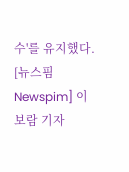수'를 유지했다.
[뉴스핌 Newspim] 이보람 기자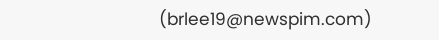(brlee19@newspim.com)